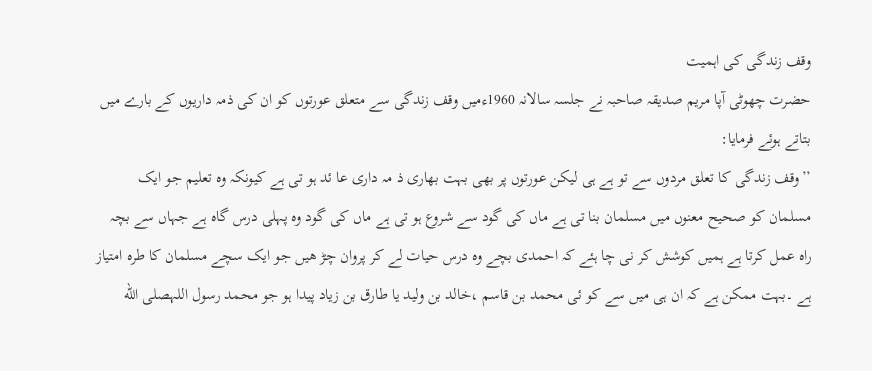وقف زندگی کی اہمیت
حضرت چھوٹی آپا مریم صدیقہ صاحبہ نے جلسہ سالانہ 1960ءمیں وقف زندگی سے متعلق عورتوں کو ان کی ذمہ داریوں کے بارے میں بتاتے ہوئے فرمایا:
’’وقف زندگی کا تعلق مردوں سے تو ہے ہی لیکن عورتوں پر بھی بہت بھاری ذ مہ داری عا ئد ہو تی ہے کیونکہ وہ تعلیم جو ایک مسلمان کو صحیح معنوں میں مسلمان بنا تی ہے ماں کی گود سے شروع ہو تی ہے ماں کی گود وہ پہلی درس گاہ ہے جہاں سے بچہ راہ عمل کرتا ہے ہمیں کوشش کر نی چا ہئے کہ احمدی بچے وہ درس حیات لے کر پروان چڑ ھیں جو ایک سچے مسلمان کا طرہ امتیاز ہے ۔بہت ممکن ہے کہ ان ہی میں سے کو ئی محمد بن قاسم ،خالد بن ولید یا طارق بن زیاد پیدا ہو جو محمد رسول اللہصلى الله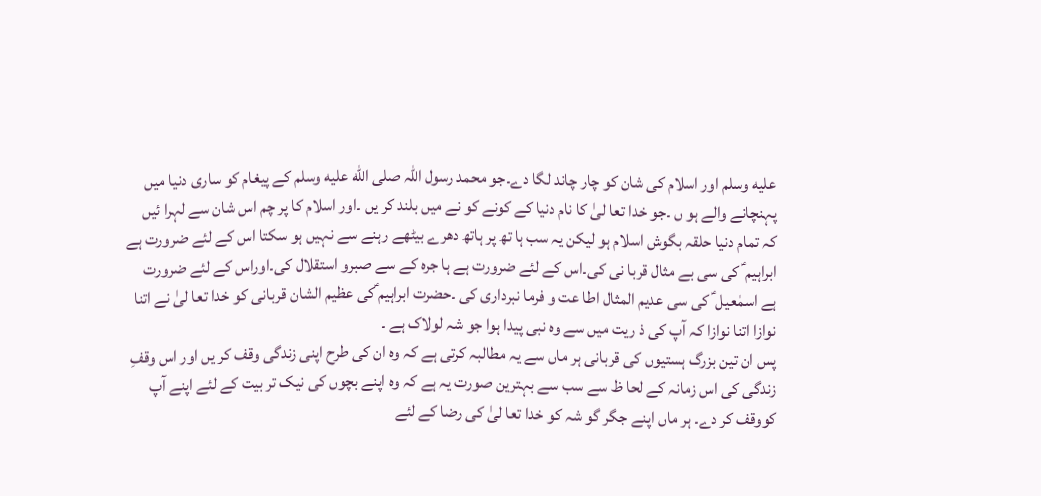عليه وسلم اور اسلام کی شان کو چار چاند لگا دے۔جو محمد رسول اللہ صلى الله عليه وسلم کے پیغام کو ساری دنیا میں پہنچانے والے ہو ں ۔جو خدا تعا لیٰ کا نام دنیا کے کونے کو نے میں بلند کر یں ۔اور اسلام کا پر چم اس شان سے لہرا ئیں کہ تمام دنیا حلقہ بگوش اسلام ہو لیکن یہ سب ہا تھ پر ہاتھ دھرے بیٹھے رہنے سے نہیں ہو سکتا اس کے لئے ضرورت ہے ابراہیم ؑ کی سی بے مثال قربا نی کی۔اس کے لئے ضرورت ہے ہا جرہ کے سے صبرو استقلال کی۔اوراس کے لئے ضرورت ہے اسمٰعیل ؑ کی سی عدیم المثال اطا عت و فرما نبرداری کی ۔حضرت ابراہیم ؑکی عظیم الشان قربانی کو خدا تعا لیٰ نے اتنا نوازا اتنا نوازا کہ آپ کی ذ ریت میں سے وہ نبی پیدا ہوا جو شہ لولاک ہے ۔
پس ان تین بزرگ ہستیوں کی قربانی ہر ماں سے یہ مطالبہ کرتی ہے کہ وہ ان کی طرح اپنی زندگی وقف کر یں اور اس وقفِ زندگی کی اس زمانہ کے لحا ظ سے سب سے بہترین صورت یہ ہے کہ وہ اپنے بچوں کی نیک تر بیت کے لئے اپنے آپ کووقف کر دے۔ ہر ماں اپنے جگر گو شہ کو خدا تعا لیٰ کی رضا کے لئے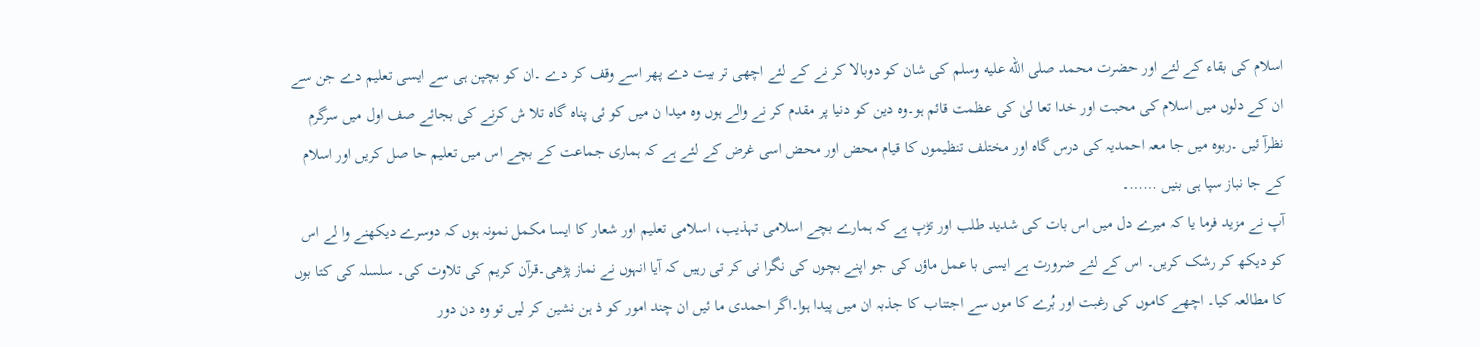اسلام کی بقاء کے لئے اور حضرت محمد صلى الله عليه وسلم کی شان کو دوبالا کر نے کے لئے اچھی تر بیت دے پھر اسے وقف کر دے ۔ان کو بچپن ہی سے ایسی تعلیم دے جن سے ان کے دلوں میں اسلام کی محبت اور خدا تعا لیٰ کی عظمت قائم ہو۔وہ دین کو دنیا پر مقدم کر نے والے ہوں وہ میدا ن میں کو ئی پناہ گاہ تلا ش کرنے کی بجائے صف اول میں سرگرم نظرآ ئیں ۔ربوہ میں جا معہ احمدیہ کی درس گاہ اور مختلف تنظیموں کا قیام محض اور محض اسی غرض کے لئے ہے کہ ہماری جماعت کے بچے اس میں تعلیم حا صل کریں اور اسلام کے جا نباز سپا ہی بنیں ……۔
آپ نے مزید فرما یا کہ میرے دل میں اس بات کی شدید طلب اور تڑپ ہے کہ ہمارے بچے اسلامی تہذیب، اسلامی تعلیم اور شعار کا ایسا مکمل نمونہ ہوں کہ دوسرے دیکھنے وا لے اس کو دیکھ کر رشک کریں۔ اس کے لئے ضرورت ہے ایسی با عمل ماؤں کی جو اپنے بچوں کی نگرا نی کر تی رہیں کہ آیا انہوں نے نماز پڑھی۔قرآن کریم کی تلاوت کی۔ سلسلہ کی کتا بوں کا مطالعہ کیا۔ اچھے کاموں کی رغبت اور بُرے کا موں سے اجتناب کا جذبہ ان میں پیدا ہوا۔اگر احمدی ما ئیں ان چند امور کو ذ ہن نشین کر لیں تو وہ دن دور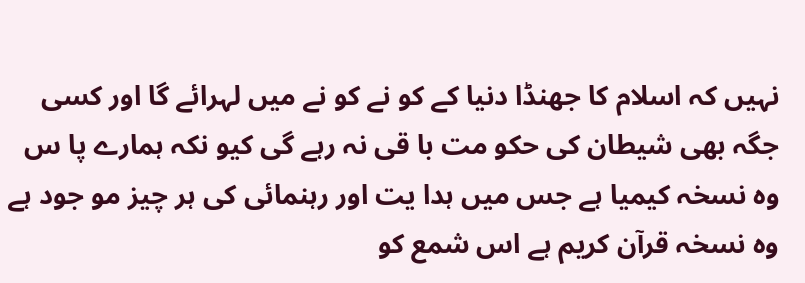نہیں کہ اسلام کا جھنڈا دنیا کے کو نے کو نے میں لہرائے گا اور کسی جگہ بھی شیطان کی حکو مت با قی نہ رہے گی کیو نکہ ہمارے پا س وہ نسخہ کیمیا ہے جس میں ہدا یت اور رہنمائی کی ہر چیز مو جود ہے وہ نسخہ قرآن کریم ہے اس شمع کو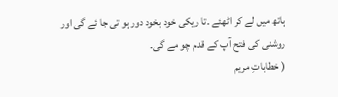ہاتھ میں لے کر اٹھئے ۔تا ریکی خود بخود دور ہو تی جا ئے گی اور روشنی کی فتح آپ کے قدم چو مے گی۔
( خطاباتِ مریم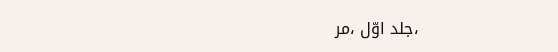،جلد اوّل ،مر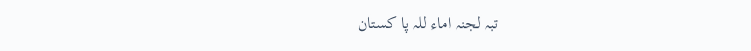تبہ لجنہ اماء للہ پا کستان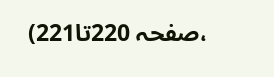،صفحہ 220تا221)